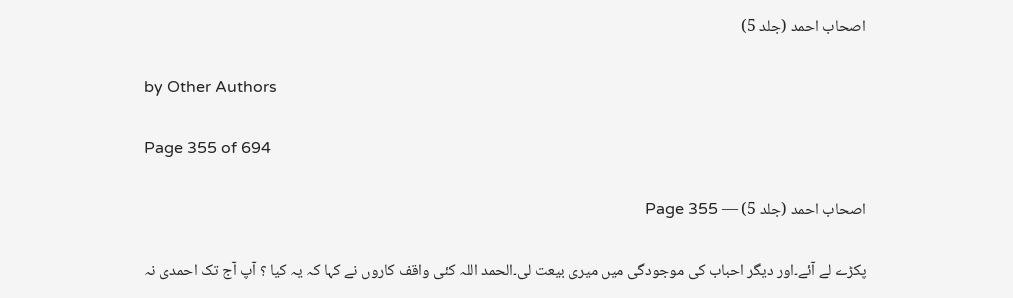اصحاب احمد (جلد 5)

by Other Authors

Page 355 of 694

اصحاب احمد (جلد 5) — Page 355

پکڑے لے آئے۔اور دیگر احباب کی موجودگی میں میری بیعت لی۔الحمد اللہ کئی واقف کاروں نے کہا کہ یہ کیا ؟ آپ آج تک احمدی نہ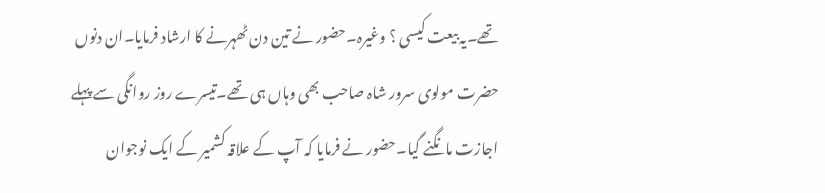تھے۔یہ بیعت کیسی ؟ وغیرہ۔حضور نے تین دن ٹھہرنے کا ارشاد فرمایا۔ان دنوں حضرت مولوی سرور شاہ صاحب بھی وہاں ہی تھے۔تیسرے روز روانگی سے پہلے اجازت مانگنے گیا۔حضور نے فرمایا کہ آپ کے علاقہ کشمیر کے ایک نوجوان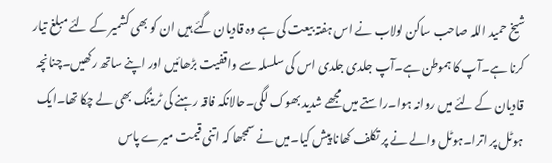شیخ حمید اللہ صاحب ساکن لولاب نے اس ہفتہ بیعت کی ہے وہ قادیان گئے ہیں ان کو بھی کشمیر کے لئے مبلغ تیار کرنا ہے۔آپ کا ہموطن ہے۔آپ جلدی جلدی اس کی سلسلہ سے واقفیت بڑھائیں اور اپنے ساتھ رکھیں۔چنانچہ قادیان کے لئے میں روانہ ہوا۔راستے میں مجھے شدید بھوک لگی۔حالانکہ فاقہ رہنے کی ٹریننگ بھی لے چکا تھا۔ایک ہوٹل پر اترا۔ہوٹل والے نے پر تکلف کھانا پیش کیا۔میں نے سمجھا کہ اتنی قیمت میرے پاس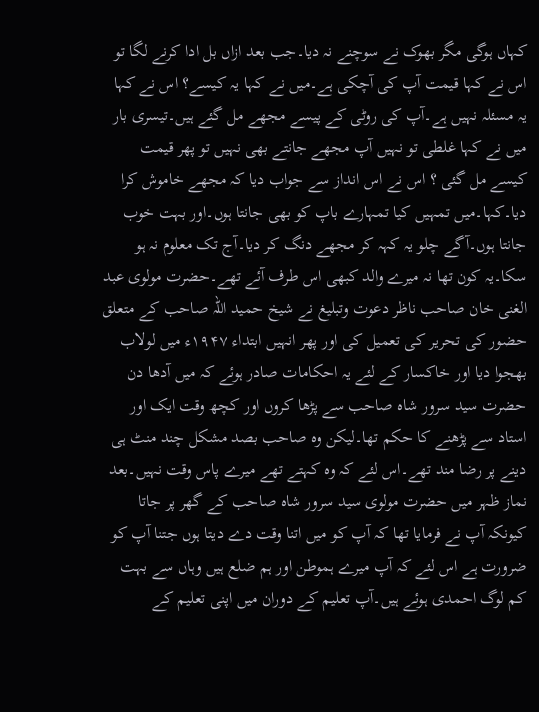کہاں ہوگی مگر بھوک نے سوچنے نہ دیا۔جب بعد ازاں بل ادا کرنے لگا تو اس نے کہا قیمت آپ کی آچکی ہے۔میں نے کہا یہ کیسے؟ اس نے کہا یہ مسئلہ نہیں ہے۔آپ کی روٹی کے پیسے مجھے مل گئے ہیں۔تیسری بار میں نے کہا غلطی تو نہیں آپ مجھے جانتے بھی نہیں تو پھر قیمت کیسے مل گئی ؟ اس نے اس انداز سے جواب دیا کہ مجھے خاموش کرا دیا۔کہا۔میں تمہیں کیا تمہارے باپ کو بھی جانتا ہوں۔اور بہت خوب جانتا ہوں۔آگے چلو یہ کہہ کر مجھے دنگ کر دیا۔آج تک معلوم نہ ہو سکا۔یہ کون تھا نہ میرے والد کبھی اس طرف آئے تھے۔حضرت مولوی عبد الغنی خان صاحب ناظر دعوت وتبلیغ نے شیخ حمید اللہ صاحب کے متعلق حضور کی تحریر کی تعمیل کی اور پھر انہیں ابتداء ۱۹۴۷ء میں لولاب بھجوا دیا اور خاکسار کے لئے یہ احکامات صادر ہوئے کہ میں آدھا دن حضرت سید سرور شاہ صاحب سے پڑھا کروں اور کچھ وقت ایک اور استاد سے پڑھنے کا حکم تھا۔لیکن وہ صاحب بصد مشکل چند منٹ ہی دینے پر رضا مند تھے۔اس لئے کہ وہ کہتے تھے میرے پاس وقت نہیں۔بعد نماز ظہر میں حضرت مولوی سید سرور شاہ صاحب کے گھر پر جاتا کیونکہ آپ نے فرمایا تھا کہ آپ کو میں اتنا وقت دے دیتا ہوں جتنا آپ کو ضرورت ہے اس لئے کہ آپ میرے ہموطن اور ہم ضلع ہیں وہاں سے بہت کم لوگ احمدی ہوئے ہیں۔آپ تعلیم کے دوران میں اپنی تعلیم کے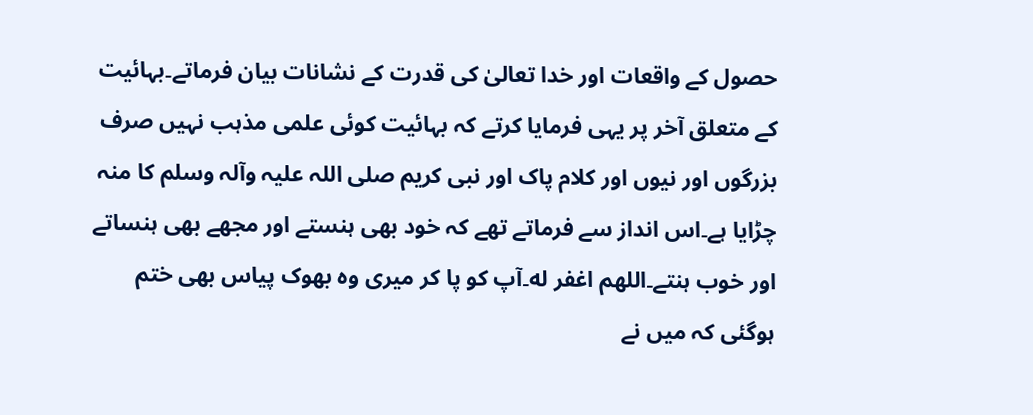حصول کے واقعات اور خدا تعالیٰ کی قدرت کے نشانات بیان فرماتے۔بہائیت کے متعلق آخر پر یہی فرمایا کرتے کہ بہائیت کوئی علمی مذہب نہیں صرف بزرگوں اور نیوں اور کلام پاک اور نبی کریم صلی اللہ علیہ وآلہ وسلم کا منہ چڑایا ہے۔اس انداز سے فرماتے تھے کہ خود بھی ہنستے اور مجھے بھی ہنساتے اور خوب ہنتے۔اللهم اغفر له۔آپ کو پا کر میری وہ بھوک پیاس بھی ختم ہوگئی کہ میں نے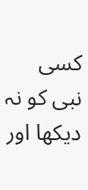کسی نبی کو نہ دیکھا اور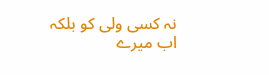نہ کسی ولی کو بلکہ اب میرے